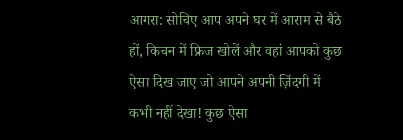आगरा: सोचिए आप अपने घर में आराम से बैठे हों, किचन में फ्रिज खोलें और वहां आपको कुछ ऐसा दिख जाए जो आपने अपनी ज़िंदगी में कभी नहीं देखा! कुछ ऐसा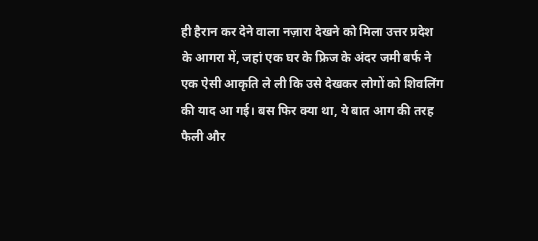ही हैरान कर देने वाला नज़ारा देखने को मिला उत्तर प्रदेश के आगरा में, जहां एक घर के फ्रिज के अंदर जमी बर्फ ने एक ऐसी आकृति ले ली कि उसे देखकर लोगों को शिवलिंग की याद आ गई। बस फिर क्या था, ये बात आग की तरह फैली और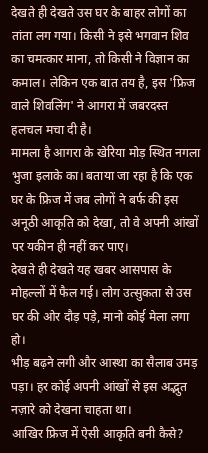देखते ही देखते उस घर के बाहर लोगों का तांता लग गया। किसी ने इसे भगवान शिव का चमत्कार माना, तो किसी ने विज्ञान का कमाल। लेकिन एक बात तय है, इस 'फ्रिज वाले शिवलिंग' ने आगरा में जबरदस्त हलचल मचा दी है।
मामला है आगरा के खेरिया मोड़ स्थित नगला भुजा इलाके का। बताया जा रहा है कि एक घर के फ्रिज में जब लोगों ने बर्फ की इस अनूठी आकृति को देखा, तो वे अपनी आंखों पर यकीन ही नहीं कर पाए।
देखते ही देखते यह खबर आसपास के मोहल्लों में फैल गई। लोग उत्सुकता से उस घर की ओर दौड़ पड़े, मानो कोई मेला लगा हो।
भीड़ बढ़ने लगी और आस्था का सैलाब उमड़ पड़ा। हर कोई अपनी आंखों से इस अद्भुत नज़ारे को देखना चाहता था।
आखिर फ्रिज में ऐसी आकृति बनी कैसे?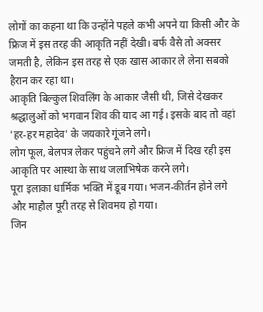लोगों का कहना था कि उन्होंने पहले कभी अपने या किसी और के फ्रिज में इस तरह की आकृति नहीं देखी। बर्फ वैसे तो अक्सर जमती है, लेकिन इस तरह से एक खास आकार ले लेना सबको हैरान कर रहा था।
आकृति बिल्कुल शिवलिंग के आकार जैसी थी, जिसे देखकर श्रद्धालुओं को भगवान शिव की याद आ गई। इसके बाद तो वहां 'हर-हर महादेव' के जयकारे गूंजने लगे।
लोग फूल, बेलपत्र लेकर पहुंचने लगे और फ्रिज में दिख रही इस आकृति पर आस्था के साथ जलाभिषेक करने लगे।
पूरा इलाका धार्मिक भक्ति में डूब गया। भजन-कीर्तन होने लगे और माहौल पूरी तरह से शिवमय हो गया।
जिन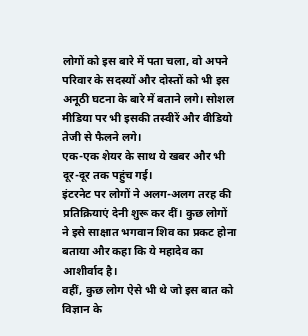लोगों को इस बारे में पता चला, वो अपने परिवार के सदस्यों और दोस्तों को भी इस अनूठी घटना के बारे में बताने लगे। सोशल मीडिया पर भी इसकी तस्वीरें और वीडियो तेजी से फैलने लगे।
एक-एक शेयर के साथ ये खबर और भी दूर-दूर तक पहुंच गई।
इंटरनेट पर लोगों ने अलग-अलग तरह की प्रतिक्रियाएं देनी शुरू कर दीं। कुछ लोगों ने इसे साक्षात भगवान शिव का प्रकट होना बताया और कहा कि ये महादेव का आशीर्वाद है।
वहीं, कुछ लोग ऐसे भी थे जो इस बात को विज्ञान के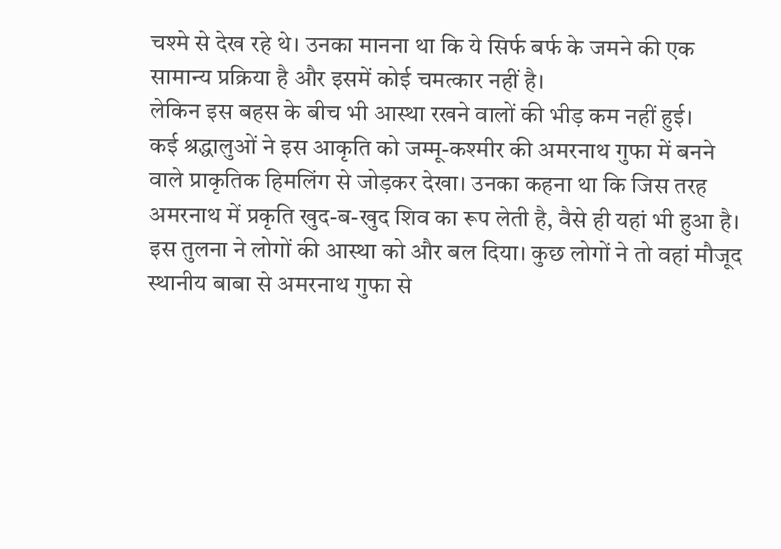चश्मे से देख रहे थे। उनका मानना था कि ये सिर्फ बर्फ के जमने की एक सामान्य प्रक्रिया है और इसमें कोई चमत्कार नहीं है।
लेकिन इस बहस के बीच भी आस्था रखने वालों की भीड़ कम नहीं हुई।
कई श्रद्धालुओं ने इस आकृति को जम्मू-कश्मीर की अमरनाथ गुफा में बनने वाले प्राकृतिक हिमलिंग से जोड़कर देखा। उनका कहना था कि जिस तरह अमरनाथ में प्रकृति खुद-ब-खुद शिव का रूप लेती है, वैसे ही यहां भी हुआ है।
इस तुलना ने लोगों की आस्था को और बल दिया। कुछ लोगों ने तो वहां मौजूद स्थानीय बाबा से अमरनाथ गुफा से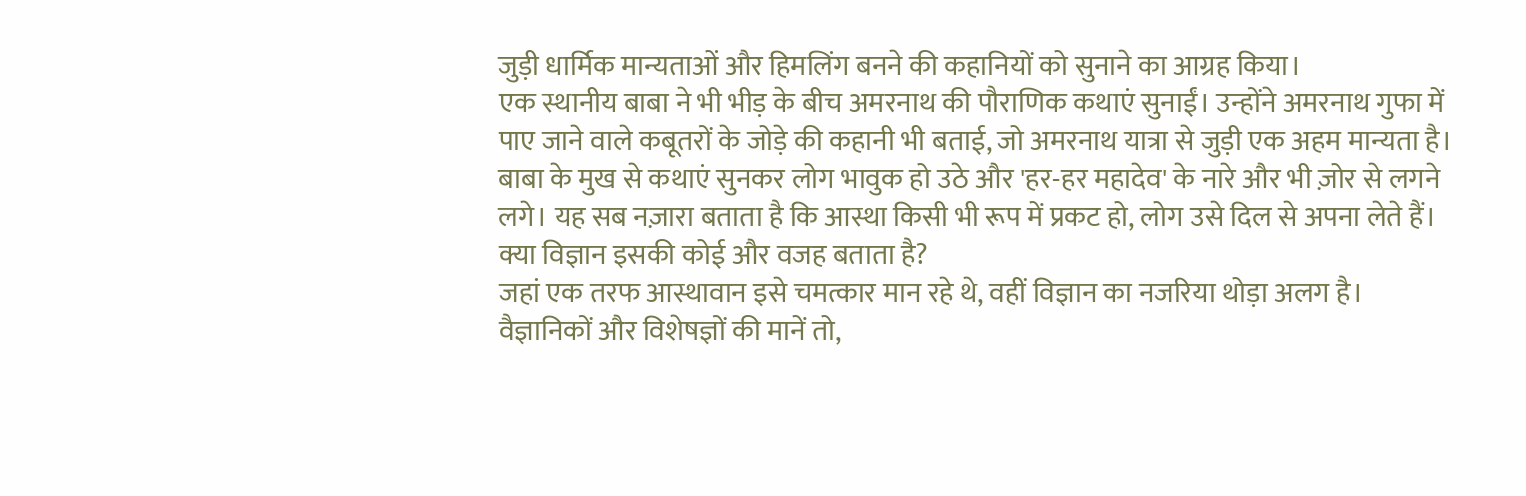जुड़ी धार्मिक मान्यताओं और हिमलिंग बनने की कहानियों को सुनाने का आग्रह किया।
एक स्थानीय बाबा ने भी भीड़ के बीच अमरनाथ की पौराणिक कथाएं सुनाईं। उन्होंने अमरनाथ गुफा में पाए जाने वाले कबूतरों के जोड़े की कहानी भी बताई, जो अमरनाथ यात्रा से जुड़ी एक अहम मान्यता है।
बाबा के मुख से कथाएं सुनकर लोग भावुक हो उठे और 'हर-हर महादेव' के नारे और भी ज़ोर से लगने लगे। यह सब नज़ारा बताता है कि आस्था किसी भी रूप में प्रकट हो, लोग उसे दिल से अपना लेते हैं।
क्या विज्ञान इसकी कोई और वजह बताता है?
जहां एक तरफ आस्थावान इसे चमत्कार मान रहे थे, वहीं विज्ञान का नजरिया थोड़ा अलग है। वैज्ञानिकों और विशेषज्ञों की मानें तो,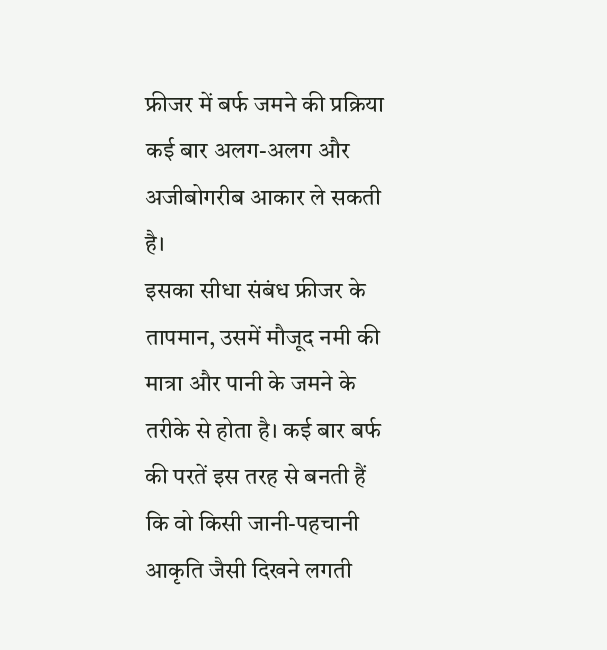फ्रीजर में बर्फ जमने की प्रक्रिया कई बार अलग-अलग और अजीबोगरीब आकार ले सकती है।
इसका सीधा संबंध फ्रीजर के तापमान, उसमें मौजूद नमी की मात्रा और पानी के जमने के तरीके से होता है। कई बार बर्फ की परतें इस तरह से बनती हैं कि वो किसी जानी-पहचानी आकृति जैसी दिखने लगती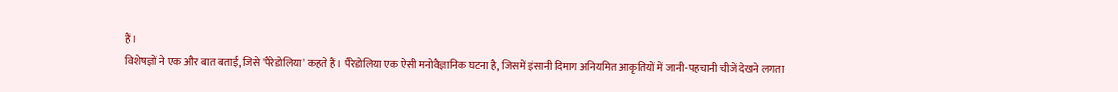हैं।
विशेषज्ञों ने एक और बात बताई, जिसे 'पैरेडोलिया' कहते हैं। पैरेडोलिया एक ऐसी मनोवैज्ञानिक घटना है, जिसमें इंसानी दिमाग अनियमित आकृतियों में जानी-पहचानी चीजें देखने लगता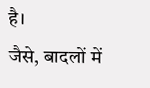है।
जैसे, बादलों में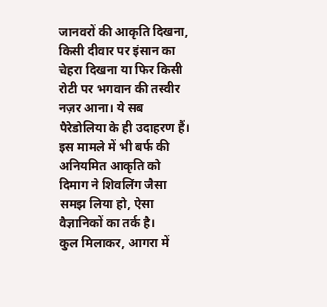जानवरों की आकृति दिखना, किसी दीवार पर इंसान का चेहरा दिखना या फिर किसी रोटी पर भगवान की तस्वीर नज़र आना। ये सब पैरेडोलिया के ही उदाहरण हैं।
इस मामले में भी बर्फ की अनियमित आकृति को दिमाग ने शिवलिंग जैसा समझ लिया हो, ऐसा वैज्ञानिकों का तर्क है।
कुल मिलाकर, आगरा में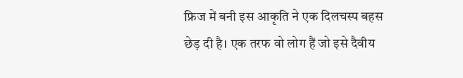फ्रिज में बनी इस आकृति ने एक दिलचस्प बहस छेड़ दी है। एक तरफ वो लोग हैं जो इसे दैवीय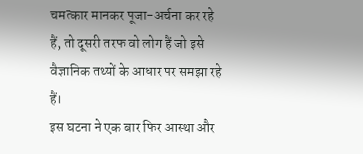चमत्कार मानकर पूजा-अर्चना कर रहे हैं, तो दूसरी तरफ वो लोग हैं जो इसे वैज्ञानिक तथ्यों के आधार पर समझा रहे हैं।
इस घटना ने एक बार फिर आस्था और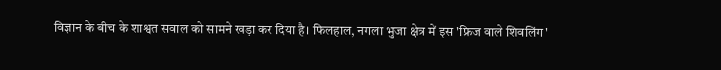विज्ञान के बीच के शाश्वत सवाल को सामने खड़ा कर दिया है। फिलहाल, नगला भुजा क्षेत्र में इस 'फ्रिज वाले शिवलिंग'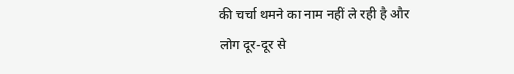की चर्चा थमने का नाम नहीं ले रही है और लोग दूर-दूर से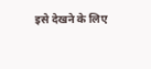इसे देखने के लिए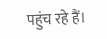पहुंच रहे हैं।